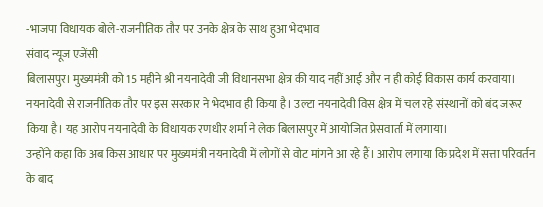-भाजपा विधायक बोले-राजनीतिक तौर पर उनके क्षेत्र के साथ हुआ भेदभाव
संवाद न्यूज एजेंसी
बिलासपुर। मुख्यमंत्री को 15 महीने श्री नयनादेवी जी विधानसभा क्षेत्र की याद नहीं आई और न ही कोई विकास कार्य करवाया। नयनादेवी से राजनीतिक तौर पर इस सरकार ने भेदभाव ही किया है। उल्टा नयनादेवी विस क्षेत्र में चल रहे संस्थानों को बंद जरूर किया है। यह आरोप नयनादेवी के विधायक रणधीर शर्मा ने लेक बिलासपुर में आयोजित प्रेसवार्ता में लगाया।
उन्होंने कहा कि अब किस आधार पर मुख्यमंत्री नयनादेवी में लोगों से वोट मांगने आ रहे हैं। आरोप लगाया कि प्रदेश में सत्ता परिवर्तन के बाद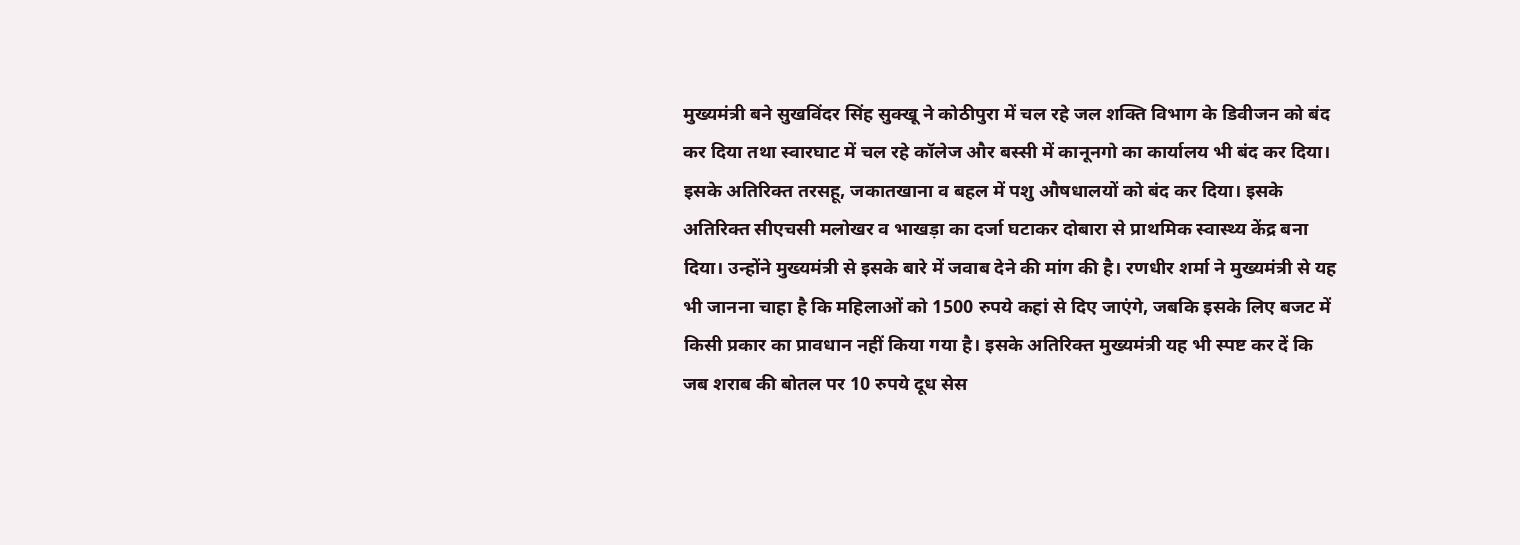मुख्यमंत्री बने सुखविंदर सिंह सुक्खू ने कोठीपुरा में चल रहे जल शक्ति विभाग के डिवीजन को बंद कर दिया तथा स्वारघाट में चल रहे कॉलेज और बस्सी में कानूनगो का कार्यालय भी बंद कर दिया। इसके अतिरिक्त तरसहू, जकातखाना व बहल में पशु औषधालयों को बंद कर दिया। इसके अतिरिक्त सीएचसी मलोखर व भाखड़ा का दर्जा घटाकर दोबारा से प्राथमिक स्वास्थ्य केंद्र बना दिया। उन्होंने मुख्यमंत्री से इसके बारे में जवाब देने की मांग की है। रणधीर शर्मा ने मुख्यमंत्री से यह भी जानना चाहा है कि महिलाओं को 1500 रुपये कहां से दिए जाएंगे, जबकि इसके लिए बजट में किसी प्रकार का प्रावधान नहीं किया गया है। इसके अतिरिक्त मुख्यमंत्री यह भी स्पष्ट कर दें कि जब शराब की बोतल पर 10 रुपये दूध सेस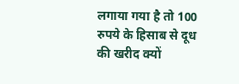लगाया गया है तो 100 रुपये के हिसाब से दूध की खरीद क्यों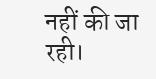नहीं की जा रही।